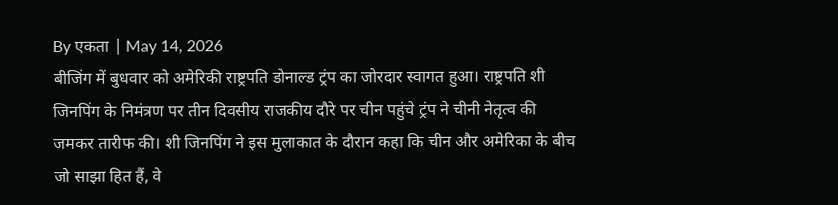By एकता | May 14, 2026
बीजिंग में बुधवार को अमेरिकी राष्ट्रपति डोनाल्ड ट्रंप का जोरदार स्वागत हुआ। राष्ट्रपति शी जिनपिंग के निमंत्रण पर तीन दिवसीय राजकीय दौरे पर चीन पहुंचे ट्रंप ने चीनी नेतृत्व की जमकर तारीफ की। शी जिनपिंग ने इस मुलाकात के दौरान कहा कि चीन और अमेरिका के बीच जो साझा हित हैं, वे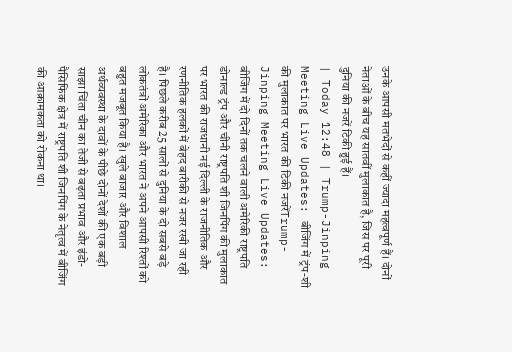उनके आपसी मतभेदों से कहीं ज्यादा महत्वपूर्ण हैं। दोनों नेताओं के बीच यह सातवीं मुलाकात है, जिस पर पूरी दुनिया की नजरें टिकी हुई हैं।
| Today 12:48 | Trump-Jinping Meeting Live Updates: बीजिंग में ट्रंप-शी की मुलाकात पर भारत की टिकी नजरेंTrump-Jinping Meeting Live Updates: बीजिंग में दो दिनों तक चलने वाली अमेरिकी राष्ट्रपति डोनाल्ड ट्रंप और चीनी राष्ट्रपति शी जिनपिंग की मुलाकात पर भारत की राजधानी नई दिल्ली के राजनीतिक और रणनीतिक हलकों में बेहद बारीकी से नजर रखी जा रही है। पिछले करीब 25 सालों से दुनिया के दो सबसे बड़े लोकतंत्रों अमेरिका और भारत ने अपने आपसी रिश्तों को बहुत मजबूत किया है। खुले बाजार और विशाल अर्थव्यवस्था के दावों के पीछे दोनों देशों की एक बड़ी साझा चिंता चीन का तेजी से बढ़ता प्रभाव और इंडो-पैसिफिक क्षेत्र में राष्ट्रपति शी जिनपिंग के नेतृत्व में बीजिंग की आक्रामकता को रोकना था।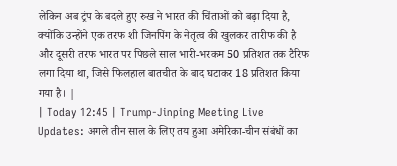लेकिन अब ट्रंप के बदले हुए रुख ने भारत की चिंताओं को बढ़ा दिया है, क्योंकि उन्होंने एक तरफ शी जिनपिंग के नेतृत्व की खुलकर तारीफ की है और दूसरी तरफ भारत पर पिछले साल भारी-भरकम 50 प्रतिशत तक टैरिफ लगा दिया था, जिसे फिलहाल बातचीत के बाद घटाकर 18 प्रतिशत किया गया है। |
| Today 12:45 | Trump-Jinping Meeting Live Updates: अगले तीन साल के लिए तय हुआ अमेरिका-चीन संबंधों का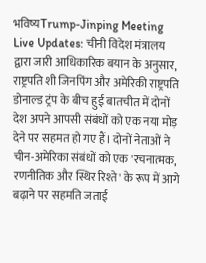भविष्यTrump-Jinping Meeting Live Updates: चीनी विदेश मंत्रालय द्वारा जारी आधिकारिक बयान के अनुसार, राष्ट्रपति शी जिनपिंग और अमेरिकी राष्ट्रपति डोनाल्ड ट्रंप के बीच हुई बातचीत में दोनों देश अपने आपसी संबंधों को एक नया मोड़ देने पर सहमत हो गए हैं। दोनों नेताओं ने चीन-अमेरिका संबंधों को एक 'रचनात्मक, रणनीतिक और स्थिर रिश्ते' के रूप में आगे बढ़ाने पर सहमति जताई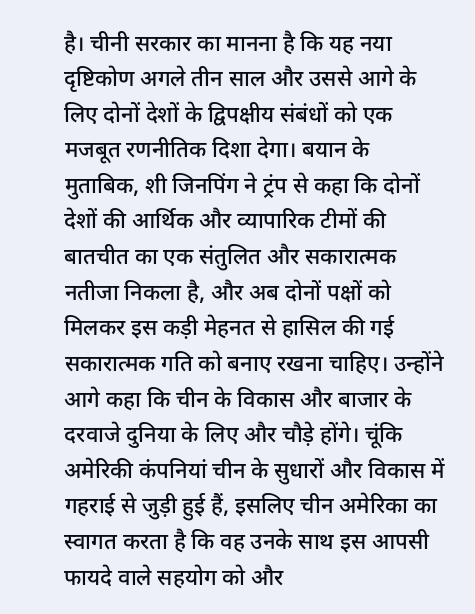है। चीनी सरकार का मानना है कि यह नया दृष्टिकोण अगले तीन साल और उससे आगे के लिए दोनों देशों के द्विपक्षीय संबंधों को एक मजबूत रणनीतिक दिशा देगा। बयान के मुताबिक, शी जिनपिंग ने ट्रंप से कहा कि दोनों देशों की आर्थिक और व्यापारिक टीमों की बातचीत का एक संतुलित और सकारात्मक नतीजा निकला है, और अब दोनों पक्षों को मिलकर इस कड़ी मेहनत से हासिल की गई सकारात्मक गति को बनाए रखना चाहिए। उन्होंने आगे कहा कि चीन के विकास और बाजार के दरवाजे दुनिया के लिए और चौड़े होंगे। चूंकि अमेरिकी कंपनियां चीन के सुधारों और विकास में गहराई से जुड़ी हुई हैं, इसलिए चीन अमेरिका का स्वागत करता है कि वह उनके साथ इस आपसी फायदे वाले सहयोग को और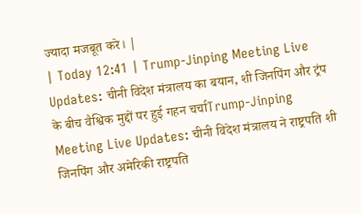ज्यादा मजबूत करे। |
| Today 12:41 | Trump-Jinping Meeting Live Updates: चीनी विदेश मंत्रालय का बयान, शी जिनपिंग और ट्रंप के बीच वैश्विक मुद्दों पर हुई गहन चर्चाTrump-Jinping Meeting Live Updates: चीनी विदेश मंत्रालय ने राष्ट्रपति शी जिनपिंग और अमेरिकी राष्ट्रपति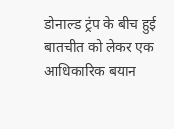डोनाल्ड ट्रंप के बीच हुई बातचीत को लेकर एक आधिकारिक बयान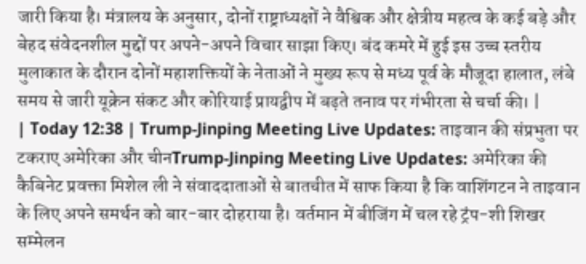जारी किया है। मंत्रालय के अनुसार, दोनों राष्ट्राध्यक्षों ने वैश्विक और क्षेत्रीय महत्व के कई बड़े और बेहद संवेदनशील मुद्दों पर अपने-अपने विचार साझा किए। बंद कमरे में हुई इस उच्च स्तरीय मुलाकात के दौरान दोनों महाशक्तियों के नेताओं ने मुख्य रूप से मध्य पूर्व के मौजूदा हालात, लंबे समय से जारी यूक्रेन संकट और कोरियाई प्रायद्वीप में बढ़ते तनाव पर गंभीरता से चर्चा की। |
| Today 12:38 | Trump-Jinping Meeting Live Updates: ताइवान की संप्रभुता पर टकराए अमेरिका और चीनTrump-Jinping Meeting Live Updates: अमेरिका की कैबिनेट प्रवक्ता मिशेल ली ने संवाददाताओं से बातचीत में साफ किया है कि वाशिंगटन ने ताइवान के लिए अपने समर्थन को बार-बार दोहराया है। वर्तमान में बीजिंग में चल रहे ट्रंप-शी शिखर सम्मेलन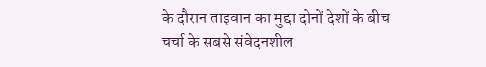के दौरान ताइवान का मुद्दा दोनों देशों के बीच चर्चा के सबसे संवेदनशील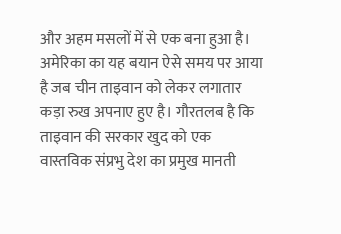और अहम मसलों में से एक बना हुआ है। अमेरिका का यह बयान ऐसे समय पर आया है जब चीन ताइवान को लेकर लगातार कड़ा रुख अपनाए हुए है। गौरतलब है कि ताइवान की सरकार खुद को एक वास्तविक संप्रभु देश का प्रमुख मानती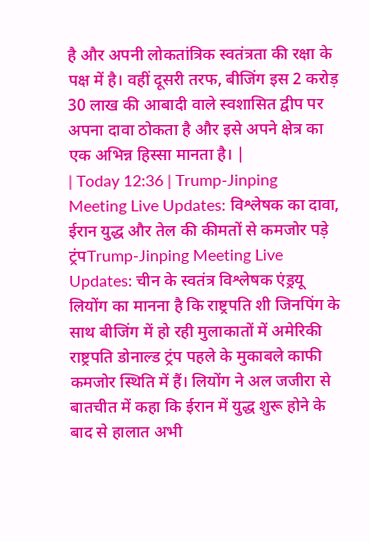है और अपनी लोकतांत्रिक स्वतंत्रता की रक्षा के पक्ष में है। वहीं दूसरी तरफ, बीजिंग इस 2 करोड़ 30 लाख की आबादी वाले स्वशासित द्वीप पर अपना दावा ठोकता है और इसे अपने क्षेत्र का एक अभिन्न हिस्सा मानता है। |
| Today 12:36 | Trump-Jinping Meeting Live Updates: विश्लेषक का दावा, ईरान युद्ध और तेल की कीमतों से कमजोर पड़े ट्रंपTrump-Jinping Meeting Live Updates: चीन के स्वतंत्र विश्लेषक एंड्रयू लियोंग का मानना है कि राष्ट्रपति शी जिनपिंग के साथ बीजिंग में हो रही मुलाकातों में अमेरिकी राष्ट्रपति डोनाल्ड ट्रंप पहले के मुकाबले काफी कमजोर स्थिति में हैं। लियोंग ने अल जजीरा से बातचीत में कहा कि ईरान में युद्ध शुरू होने के बाद से हालात अभी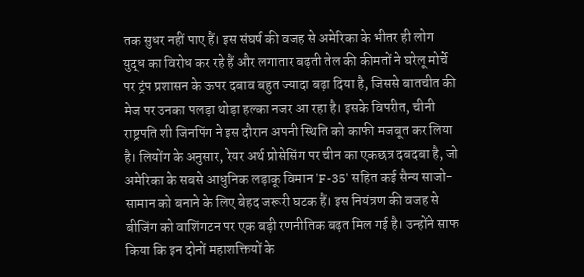तक सुधर नहीं पाए हैं। इस संघर्ष की वजह से अमेरिका के भीतर ही लोग युद्ध का विरोध कर रहे हैं और लगातार बढ़ती तेल की कीमतों ने घरेलू मोर्चे पर ट्रंप प्रशासन के ऊपर दबाव बहुत ज्यादा बढ़ा दिया है, जिससे बातचीत की मेज पर उनका पलड़ा थोड़ा हल्का नजर आ रहा है। इसके विपरीत, चीनी राष्ट्रपति शी जिनपिंग ने इस दौरान अपनी स्थिति को काफी मजबूत कर लिया है। लियोंग के अनुसार, रेयर अर्थ प्रोसेसिंग पर चीन का एकछत्र दबदबा है, जो अमेरिका के सबसे आधुनिक लड़ाकू विमान 'F-35' सहित कई सैन्य साजो-सामान को बनाने के लिए बेहद जरूरी घटक हैं। इस नियंत्रण की वजह से बीजिंग को वाशिंगटन पर एक बड़ी रणनीतिक बढ़त मिल गई है। उन्होंने साफ किया कि इन दोनों महाशक्तियों के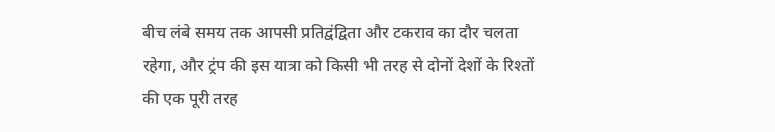बीच लंबे समय तक आपसी प्रतिद्वंद्विता और टकराव का दौर चलता रहेगा, और ट्रंप की इस यात्रा को किसी भी तरह से दोनों देशों के रिश्तों की एक पूरी तरह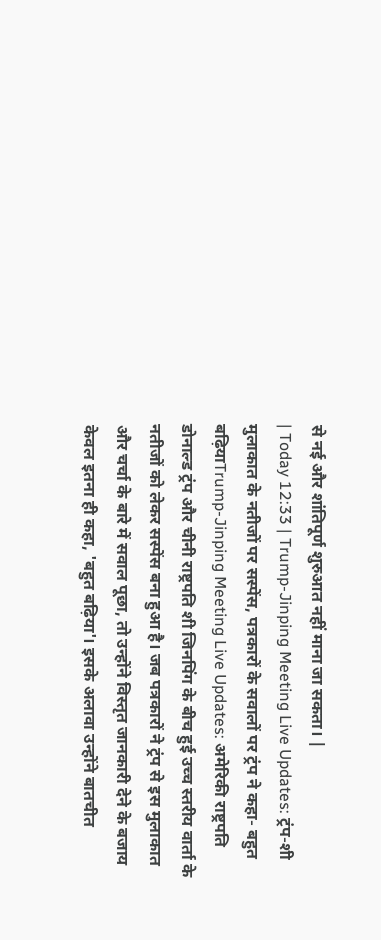से नई और शांतिपूर्ण शुरुआत नहीं माना जा सकता। |
| Today 12:33 | Trump-Jinping Meeting Live Updates: ट्रंप-शी मुलाकात के नतीजों पर सस्पेंस, पत्रकारों के सवालों पर ट्रंप ने कहा- बहुत बढ़ियाTrump-Jinping Meeting Live Updates: अमेरिकी राष्ट्रपति डोनाल्ड ट्रंप और चीनी राष्ट्रपति शी जिनपिंग के बीच हुई उच्च स्तरीय वार्ता के नतीजों को लेकर सस्पेंस बना हुआ है। जब पत्रकारों ने ट्रंप से इस मुलाकात और चर्चा के बारे में सवाल पूछा, तो उन्होंने विस्तृत जानकारी देने के बजाय केवल इतना ही कहा, 'बहुत बढ़िया'। इसके अलावा उन्होंने बातचीत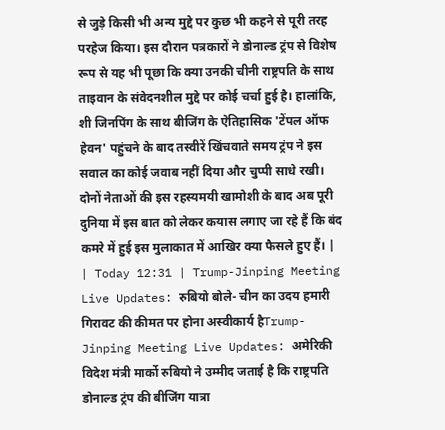से जुड़े किसी भी अन्य मुद्दे पर कुछ भी कहने से पूरी तरह परहेज किया। इस दौरान पत्रकारों ने डोनाल्ड ट्रंप से विशेष रूप से यह भी पूछा कि क्या उनकी चीनी राष्ट्रपति के साथ ताइवान के संवेदनशील मुद्दे पर कोई चर्चा हुई है। हालांकि, शी जिनपिंग के साथ बीजिंग के ऐतिहासिक 'टेंपल ऑफ हेवन' पहुंचने के बाद तस्वीरें खिंचवाते समय ट्रंप ने इस सवाल का कोई जवाब नहीं दिया और चुप्पी साधे रखी। दोनों नेताओं की इस रहस्यमयी खामोशी के बाद अब पूरी दुनिया में इस बात को लेकर कयास लगाए जा रहे हैं कि बंद कमरे में हुई इस मुलाकात में आखिर क्या फैसले हुए हैं। |
| Today 12:31 | Trump-Jinping Meeting Live Updates: रुबियो बोले- चीन का उदय हमारी गिरावट की कीमत पर होना अस्वीकार्य हैTrump-Jinping Meeting Live Updates: अमेरिकी विदेश मंत्री मार्को रुबियो ने उम्मीद जताई है कि राष्ट्रपति डोनाल्ड ट्रंप की बीजिंग यात्रा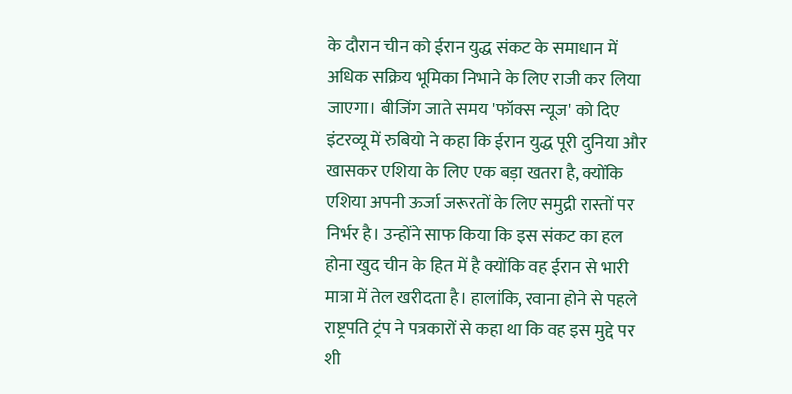के दौरान चीन को ईरान युद्ध संकट के समाधान में अधिक सक्रिय भूमिका निभाने के लिए राजी कर लिया जाएगा। बीजिंग जाते समय 'फॉक्स न्यूज' को दिए इंटरव्यू में रुबियो ने कहा कि ईरान युद्ध पूरी दुनिया और खासकर एशिया के लिए एक बड़ा खतरा है, क्योंकि एशिया अपनी ऊर्जा जरूरतों के लिए समुद्री रास्तों पर निर्भर है। उन्होंने साफ किया कि इस संकट का हल होना खुद चीन के हित में है क्योंकि वह ईरान से भारी मात्रा में तेल खरीदता है। हालांकि, रवाना होने से पहले राष्ट्रपति ट्रंप ने पत्रकारों से कहा था कि वह इस मुद्दे पर शी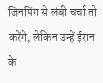जिनपिंग से लंबी चर्चा तो करेंगे, लेकिन उन्हें ईरान के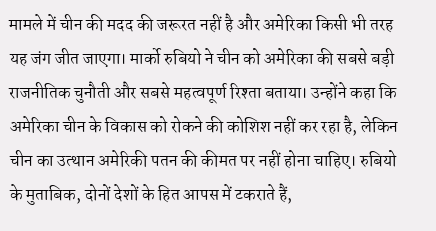मामले में चीन की मदद की जरूरत नहीं है और अमेरिका किसी भी तरह यह जंग जीत जाएगा। मार्को रुबियो ने चीन को अमेरिका की सबसे बड़ी राजनीतिक चुनौती और सबसे महत्वपूर्ण रिश्ता बताया। उन्होंने कहा कि अमेरिका चीन के विकास को रोकने की कोशिश नहीं कर रहा है, लेकिन चीन का उत्थान अमेरिकी पतन की कीमत पर नहीं होना चाहिए। रुबियो के मुताबिक, दोनों देशों के हित आपस में टकराते हैं,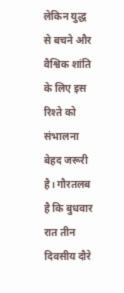लेकिन युद्ध से बचने और वैश्विक शांति के लिए इस रिश्ते को संभालना बेहद जरूरी है। गौरतलब है कि बुधवार रात तीन दिवसीय दौरे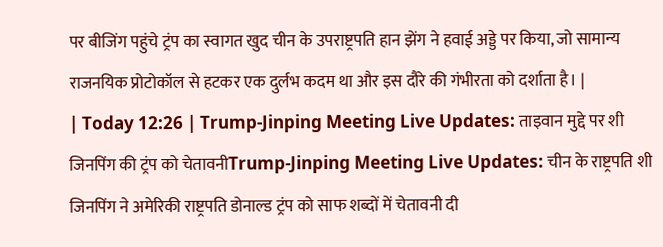पर बीजिंग पहुंचे ट्रंप का स्वागत खुद चीन के उपराष्ट्रपति हान झेंग ने हवाई अड्डे पर किया, जो सामान्य राजनयिक प्रोटोकॉल से हटकर एक दुर्लभ कदम था और इस दौरे की गंभीरता को दर्शाता है। |
| Today 12:26 | Trump-Jinping Meeting Live Updates: ताइवान मुद्दे पर शी जिनपिंग की ट्रंप को चेतावनीTrump-Jinping Meeting Live Updates: चीन के राष्ट्रपति शी जिनपिंग ने अमेरिकी राष्ट्रपति डोनाल्ड ट्रंप को साफ शब्दों में चेतावनी दी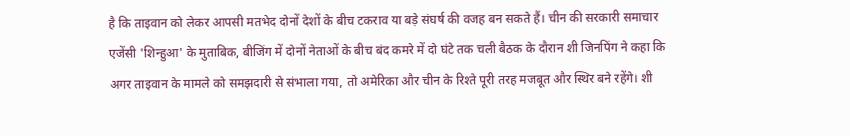है कि ताइवान को लेकर आपसी मतभेद दोनों देशों के बीच टकराव या बड़े संघर्ष की वजह बन सकते हैं। चीन की सरकारी समाचार एजेंसी 'शिन्हुआ' के मुताबिक, बीजिंग में दोनों नेताओं के बीच बंद कमरे में दो घंटे तक चली बैठक के दौरान शी जिनपिंग ने कहा कि अगर ताइवान के मामले को समझदारी से संभाला गया, तो अमेरिका और चीन के रिश्ते पूरी तरह मजबूत और स्थिर बने रहेंगे। शी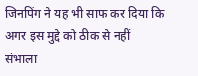जिनपिंग ने यह भी साफ कर दिया कि अगर इस मुद्दे को ठीक से नहीं संभाला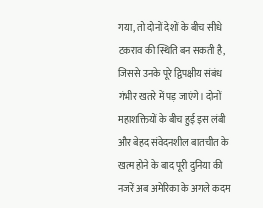गया, तो दोनों देशों के बीच सीधे टकराव की स्थिति बन सकती है, जिससे उनके पूरे द्विपक्षीय संबंध गंभीर खतरे में पड़ जाएंगे। दोनों महाशक्तियों के बीच हुई इस लंबी और बेहद संवेदनशील बातचीत के खत्म होने के बाद पूरी दुनिया की नजरें अब अमेरिका के अगले कदम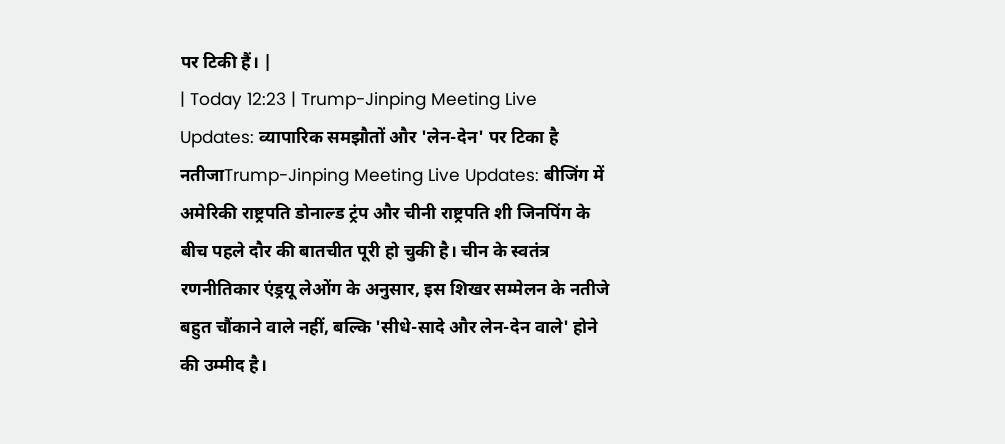पर टिकी हैं। |
| Today 12:23 | Trump-Jinping Meeting Live Updates: व्यापारिक समझौतों और 'लेन-देन' पर टिका है नतीजाTrump-Jinping Meeting Live Updates: बीजिंग में अमेरिकी राष्ट्रपति डोनाल्ड ट्रंप और चीनी राष्ट्रपति शी जिनपिंग के बीच पहले दौर की बातचीत पूरी हो चुकी है। चीन के स्वतंत्र रणनीतिकार एंड्रयू लेओंग के अनुसार, इस शिखर सम्मेलन के नतीजे बहुत चौंकाने वाले नहीं, बल्कि 'सीधे-सादे और लेन-देन वाले' होने की उम्मीद है।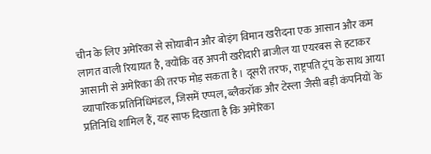चीन के लिए अमेरिका से सोयाबीन और बोइंग विमान खरीदना एक आसान और कम लागत वाली रियायत है, क्योंकि वह अपनी खरीदारी ब्राजील या एयरबस से हटाकर आसानी से अमेरिका की तरफ मोड़ सकता है। दूसरी तरफ, राष्ट्रपति ट्रंप के साथ आया व्यापारिक प्रतिनिधिमंडल, जिसमें एप्पल, ब्लैकरॉक और टेस्ला जैसी बड़ी कंपनियों के प्रतिनिधि शामिल हैं, यह साफ दिखाता है कि अमेरिका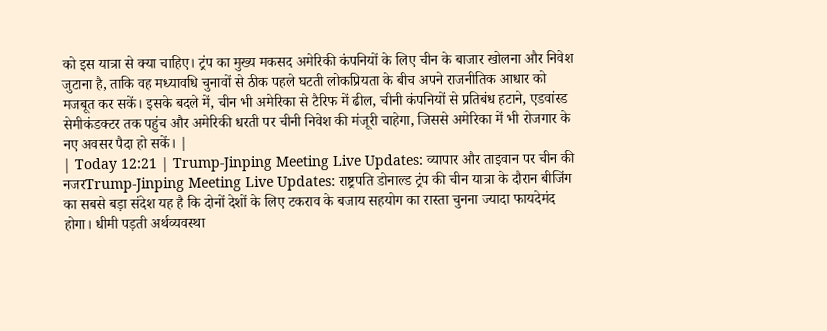को इस यात्रा से क्या चाहिए। ट्रंप का मुख्य मकसद अमेरिकी कंपनियों के लिए चीन के बाजार खोलना और निवेश जुटाना है, ताकि वह मध्यावधि चुनावों से ठीक पहले घटती लोकप्रियता के बीच अपने राजनीतिक आधार को मजबूत कर सकें। इसके बदले में, चीन भी अमेरिका से टैरिफ में ढील, चीनी कंपनियों से प्रतिबंध हटाने, एडवांस्ड सेमीकंडक्टर तक पहुंच और अमेरिकी धरती पर चीनी निवेश की मंजूरी चाहेगा, जिससे अमेरिका में भी रोजगार के नए अवसर पैदा हो सकें। |
| Today 12:21 | Trump-Jinping Meeting Live Updates: व्यापार और ताइवान पर चीन की नजरTrump-Jinping Meeting Live Updates: राष्ट्रपति डोनाल्ड ट्रंप की चीन यात्रा के दौरान बीजिंग का सबसे बड़ा संदेश यह है कि दोनों देशों के लिए टकराव के बजाय सहयोग का रास्ता चुनना ज्यादा फायदेमंद होगा। धीमी पड़ती अर्थव्यवस्था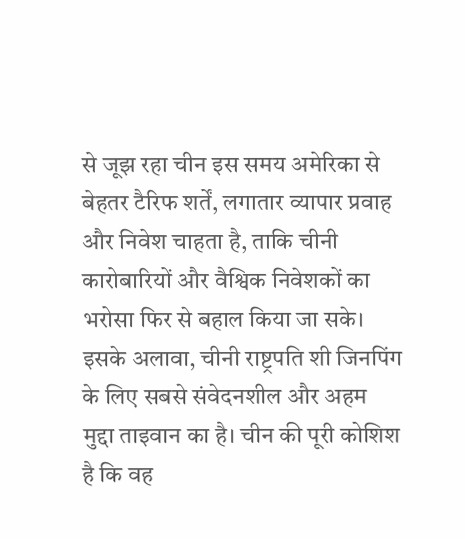से जूझ रहा चीन इस समय अमेरिका से बेहतर टैरिफ शर्तें, लगातार व्यापार प्रवाह और निवेश चाहता है, ताकि चीनी कारोबारियों और वैश्विक निवेशकों का भरोसा फिर से बहाल किया जा सके। इसके अलावा, चीनी राष्ट्रपति शी जिनपिंग के लिए सबसे संवेदनशील और अहम मुद्दा ताइवान का है। चीन की पूरी कोशिश है कि वह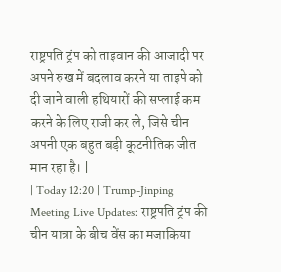राष्ट्रपति ट्रंप को ताइवान की आजादी पर अपने रुख में बदलाव करने या ताइपे को दी जाने वाली हथियारों की सप्लाई कम करने के लिए राजी कर ले, जिसे चीन अपनी एक बहुत बड़ी कूटनीतिक जीत मान रहा है। |
| Today 12:20 | Trump-Jinping Meeting Live Updates: राष्ट्रपति ट्रंप की चीन यात्रा के बीच वेंस का मजाकिया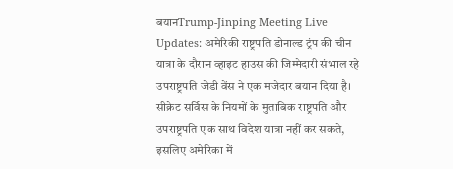बयानTrump-Jinping Meeting Live Updates: अमेरिकी राष्ट्रपति डोनाल्ड ट्रंप की चीन यात्रा के दौरान व्हाइट हाउस की जिम्मेदारी संभाल रहे उपराष्ट्रपति जेडी वेंस ने एक मजेदार बयान दिया है। सीक्रेट सर्विस के नियमों के मुताबिक राष्ट्रपति और उपराष्ट्रपति एक साथ विदेश यात्रा नहीं कर सकते, इसलिए अमेरिका में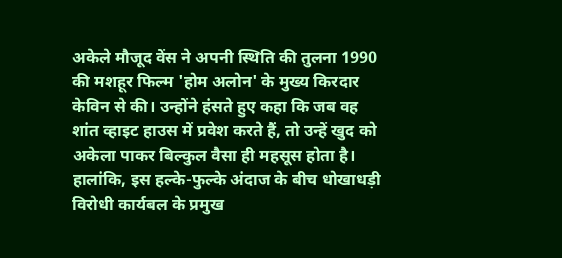अकेले मौजूद वेंस ने अपनी स्थिति की तुलना 1990 की मशहूर फिल्म 'होम अलोन' के मुख्य किरदार केविन से की। उन्होंने हंसते हुए कहा कि जब वह शांत व्हाइट हाउस में प्रवेश करते हैं, तो उन्हें खुद को अकेला पाकर बिल्कुल वैसा ही महसूस होता है। हालांकि, इस हल्के-फुल्के अंदाज के बीच धोखाधड़ी विरोधी कार्यबल के प्रमुख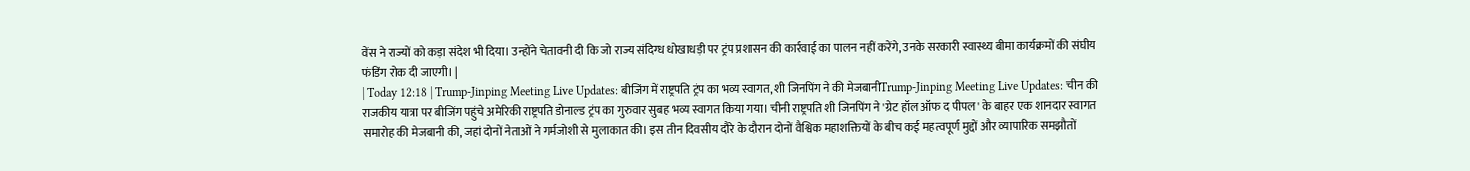वेंस ने राज्यों को कड़ा संदेश भी दिया। उन्होंने चेतावनी दी कि जो राज्य संदिग्ध धोखाधड़ी पर ट्रंप प्रशासन की कार्रवाई का पालन नहीं करेंगे, उनके सरकारी स्वास्थ्य बीमा कार्यक्रमों की संघीय फंडिंग रोक दी जाएगी। |
| Today 12:18 | Trump-Jinping Meeting Live Updates: बीजिंग में राष्ट्रपति ट्रंप का भव्य स्वागत, शी जिनपिंग ने की मेजबानीTrump-Jinping Meeting Live Updates: चीन की राजकीय यात्रा पर बीजिंग पहुंचे अमेरिकी राष्ट्रपति डोनाल्ड ट्रंप का गुरुवार सुबह भव्य स्वागत किया गया। चीनी राष्ट्रपति शी जिनपिंग ने 'ग्रेट हॉल ऑफ द पीपल' के बाहर एक शानदार स्वागत समारोह की मेजबानी की, जहां दोनों नेताओं ने गर्मजोशी से मुलाकात की। इस तीन दिवसीय दौरे के दौरान दोनों वैश्विक महाशक्तियों के बीच कई महत्वपूर्ण मुद्दों और व्यापारिक समझौतों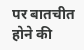पर बातचीत होने की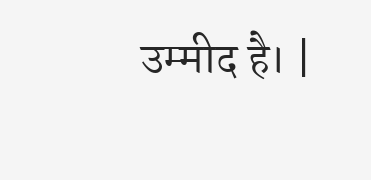उम्मीद है। |